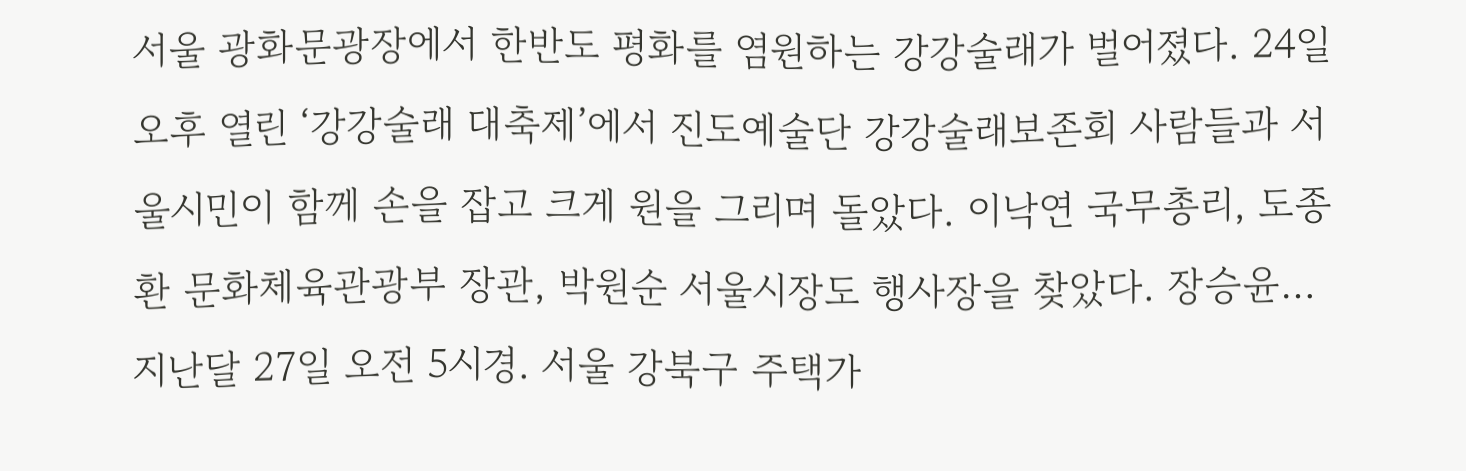서울 광화문광장에서 한반도 평화를 염원하는 강강술래가 벌어졌다. 24일 오후 열린 ‘강강술래 대축제’에서 진도예술단 강강술래보존회 사람들과 서울시민이 함께 손을 잡고 크게 원을 그리며 돌았다. 이낙연 국무총리, 도종환 문화체육관광부 장관, 박원순 서울시장도 행사장을 찾았다. 장승윤…
지난달 27일 오전 5시경. 서울 강북구 주택가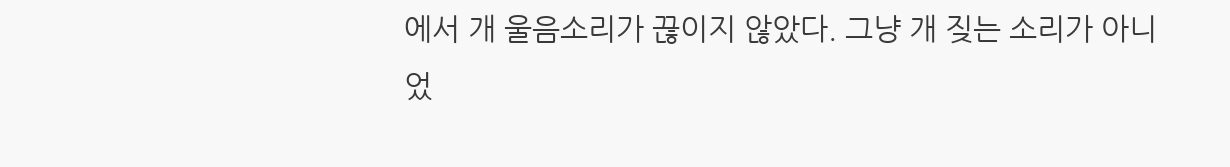에서 개 울음소리가 끊이지 않았다. 그냥 개 짖는 소리가 아니었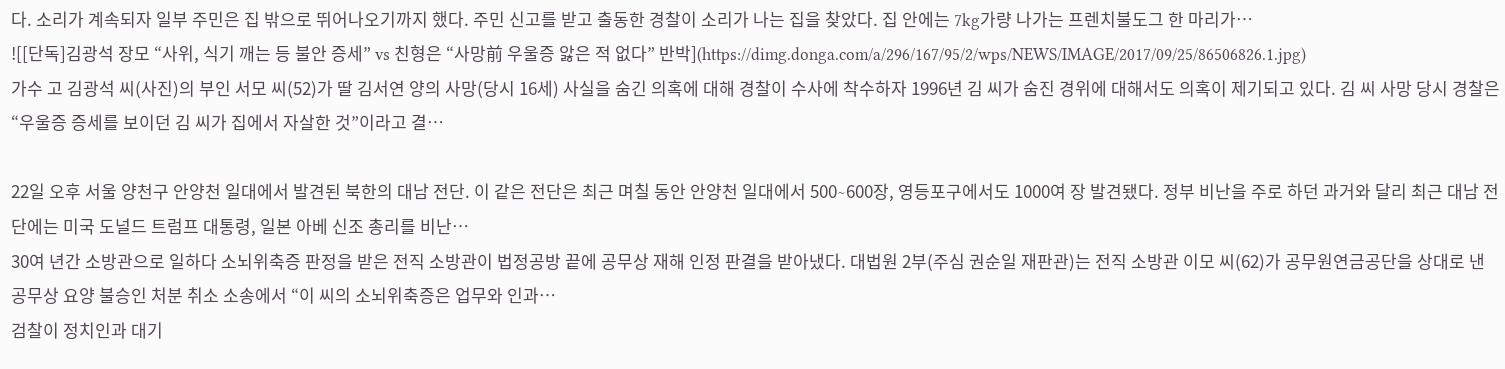다. 소리가 계속되자 일부 주민은 집 밖으로 뛰어나오기까지 했다. 주민 신고를 받고 출동한 경찰이 소리가 나는 집을 찾았다. 집 안에는 7kg가량 나가는 프렌치불도그 한 마리가…
![[단독]김광석 장모 “사위, 식기 깨는 등 불안 증세” vs 친형은 “사망前 우울증 앓은 적 없다” 반박](https://dimg.donga.com/a/296/167/95/2/wps/NEWS/IMAGE/2017/09/25/86506826.1.jpg)
가수 고 김광석 씨(사진)의 부인 서모 씨(52)가 딸 김서연 양의 사망(당시 16세) 사실을 숨긴 의혹에 대해 경찰이 수사에 착수하자 1996년 김 씨가 숨진 경위에 대해서도 의혹이 제기되고 있다. 김 씨 사망 당시 경찰은 “우울증 증세를 보이던 김 씨가 집에서 자살한 것”이라고 결…

22일 오후 서울 양천구 안양천 일대에서 발견된 북한의 대남 전단. 이 같은 전단은 최근 며칠 동안 안양천 일대에서 500∼600장, 영등포구에서도 1000여 장 발견됐다. 정부 비난을 주로 하던 과거와 달리 최근 대남 전단에는 미국 도널드 트럼프 대통령, 일본 아베 신조 총리를 비난…
30여 년간 소방관으로 일하다 소뇌위축증 판정을 받은 전직 소방관이 법정공방 끝에 공무상 재해 인정 판결을 받아냈다. 대법원 2부(주심 권순일 재판관)는 전직 소방관 이모 씨(62)가 공무원연금공단을 상대로 낸 공무상 요양 불승인 처분 취소 소송에서 “이 씨의 소뇌위축증은 업무와 인과…
검찰이 정치인과 대기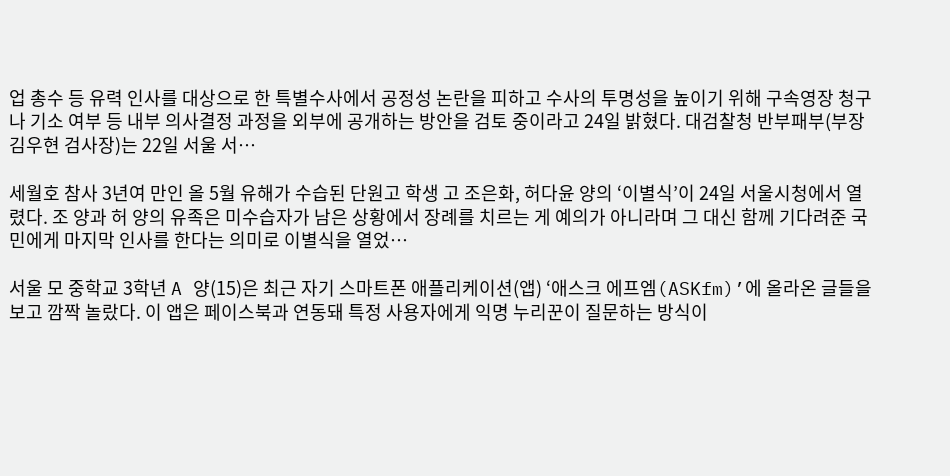업 총수 등 유력 인사를 대상으로 한 특별수사에서 공정성 논란을 피하고 수사의 투명성을 높이기 위해 구속영장 청구나 기소 여부 등 내부 의사결정 과정을 외부에 공개하는 방안을 검토 중이라고 24일 밝혔다. 대검찰청 반부패부(부장 김우현 검사장)는 22일 서울 서…

세월호 참사 3년여 만인 올 5월 유해가 수습된 단원고 학생 고 조은화, 허다윤 양의 ‘이별식’이 24일 서울시청에서 열렸다. 조 양과 허 양의 유족은 미수습자가 남은 상황에서 장례를 치르는 게 예의가 아니라며 그 대신 함께 기다려준 국민에게 마지막 인사를 한다는 의미로 이별식을 열었…

서울 모 중학교 3학년 A 양(15)은 최근 자기 스마트폰 애플리케이션(앱) ‘애스크 에프엠(ASKfm)’에 올라온 글들을 보고 깜짝 놀랐다. 이 앱은 페이스북과 연동돼 특정 사용자에게 익명 누리꾼이 질문하는 방식이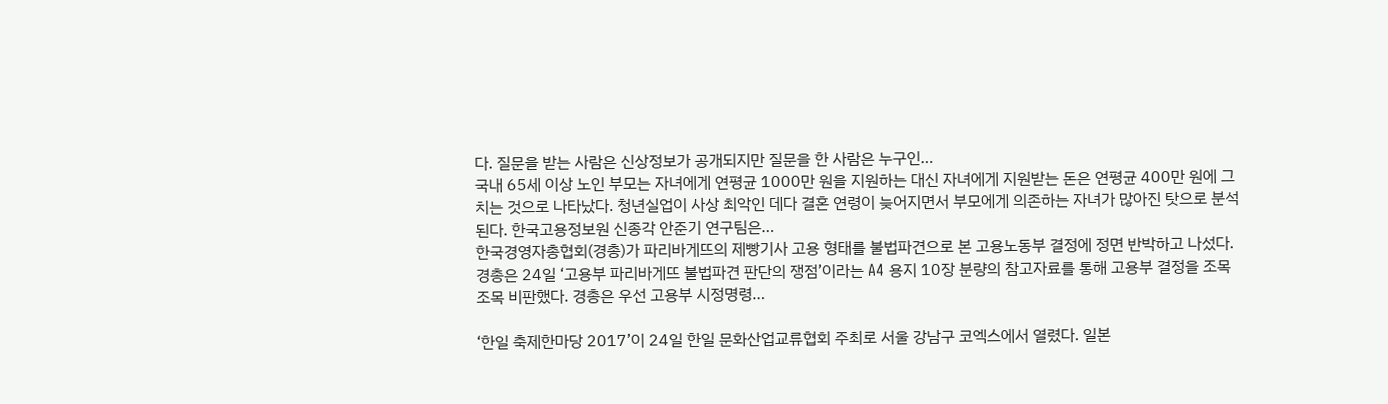다. 질문을 받는 사람은 신상정보가 공개되지만 질문을 한 사람은 누구인…
국내 65세 이상 노인 부모는 자녀에게 연평균 1000만 원을 지원하는 대신 자녀에게 지원받는 돈은 연평균 400만 원에 그치는 것으로 나타났다. 청년실업이 사상 최악인 데다 결혼 연령이 늦어지면서 부모에게 의존하는 자녀가 많아진 탓으로 분석된다. 한국고용정보원 신종각 안준기 연구팀은…
한국경영자총협회(경총)가 파리바게뜨의 제빵기사 고용 형태를 불법파견으로 본 고용노동부 결정에 정면 반박하고 나섰다. 경총은 24일 ‘고용부 파리바게뜨 불법파견 판단의 쟁점’이라는 A4 용지 10장 분량의 참고자료를 통해 고용부 결정을 조목조목 비판했다. 경총은 우선 고용부 시정명령…

‘한일 축제한마당 2017’이 24일 한일 문화산업교류협회 주최로 서울 강남구 코엑스에서 열렸다. 일본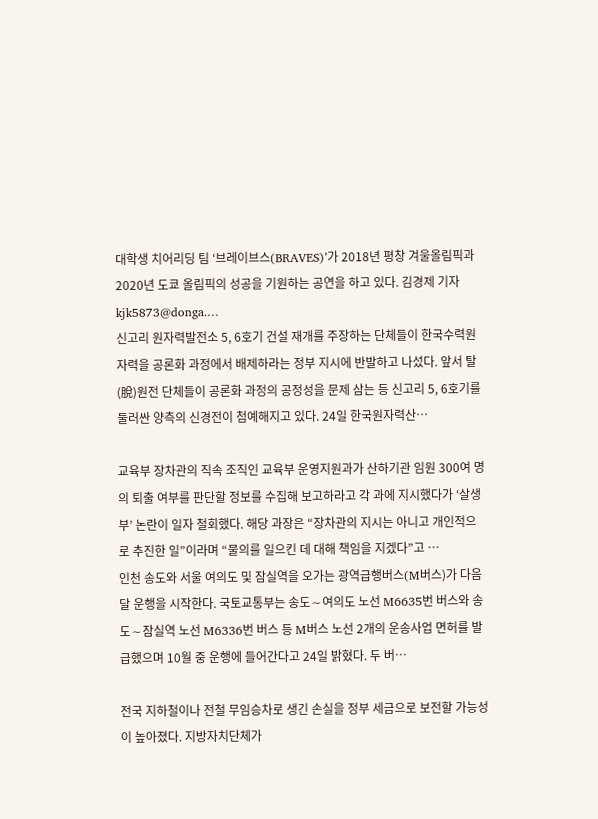대학생 치어리딩 팀 ‘브레이브스(BRAVES)’가 2018년 평창 겨울올림픽과 2020년 도쿄 올림픽의 성공을 기원하는 공연을 하고 있다. 김경제 기자 kjk5873@donga.…
신고리 원자력발전소 5, 6호기 건설 재개를 주장하는 단체들이 한국수력원자력을 공론화 과정에서 배제하라는 정부 지시에 반발하고 나섰다. 앞서 탈(脫)원전 단체들이 공론화 과정의 공정성을 문제 삼는 등 신고리 5, 6호기를 둘러싼 양측의 신경전이 첨예해지고 있다. 24일 한국원자력산…

교육부 장차관의 직속 조직인 교육부 운영지원과가 산하기관 임원 300여 명의 퇴출 여부를 판단할 정보를 수집해 보고하라고 각 과에 지시했다가 ‘살생부’ 논란이 일자 철회했다. 해당 과장은 “장차관의 지시는 아니고 개인적으로 추진한 일”이라며 “물의를 일으킨 데 대해 책임을 지겠다”고 …
인천 송도와 서울 여의도 및 잠실역을 오가는 광역급행버스(M버스)가 다음 달 운행을 시작한다. 국토교통부는 송도∼여의도 노선 M6635번 버스와 송도∼잠실역 노선 M6336번 버스 등 M버스 노선 2개의 운송사업 면허를 발급했으며 10월 중 운행에 들어간다고 24일 밝혔다. 두 버…

전국 지하철이나 전철 무임승차로 생긴 손실을 정부 세금으로 보전할 가능성이 높아졌다. 지방자치단체가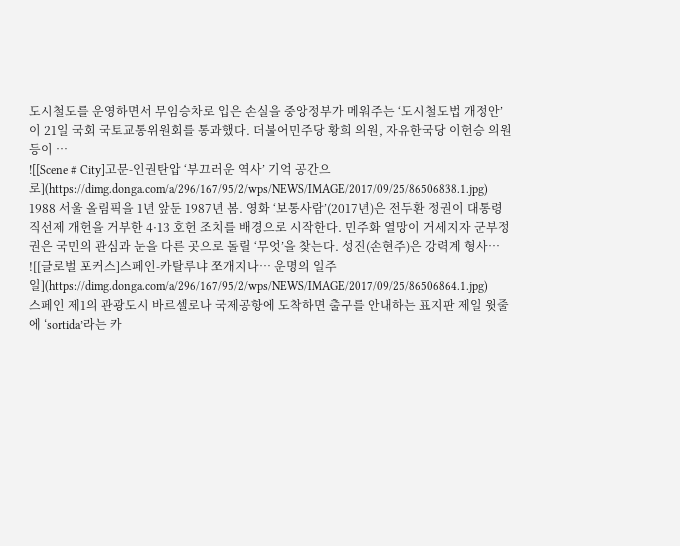도시철도를 운영하면서 무임승차로 입은 손실을 중앙정부가 메워주는 ‘도시철도법 개정안’이 21일 국회 국토교통위원회를 통과했다. 더불어민주당 황희 의원, 자유한국당 이헌승 의원 등이 …
![[Scene # City]고문-인권탄압 ‘부끄러운 역사’ 기억 공간으로](https://dimg.donga.com/a/296/167/95/2/wps/NEWS/IMAGE/2017/09/25/86506838.1.jpg)
1988 서울 올림픽을 1년 앞둔 1987년 봄. 영화 ‘보통사람’(2017년)은 전두환 정권이 대통령 직선제 개헌을 거부한 4·13 호헌 조치를 배경으로 시작한다. 민주화 열망이 거세지자 군부정권은 국민의 관심과 눈을 다른 곳으로 돌릴 ‘무엇’을 찾는다. 성진(손현주)은 강력계 형사…
![[글로벌 포커스]스페인-카탈루냐 쪼개지나… 운명의 일주일](https://dimg.donga.com/a/296/167/95/2/wps/NEWS/IMAGE/2017/09/25/86506864.1.jpg)
스페인 제1의 관광도시 바르셀로나 국제공항에 도착하면 출구를 안내하는 표지판 제일 윗줄에 ‘sortida’라는 카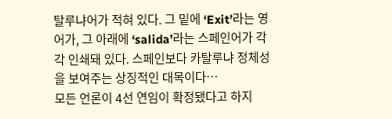탈루냐어가 적혀 있다. 그 밑에 ‘Exit’라는 영어가, 그 아래에 ‘salida’라는 스페인어가 각각 인쇄돼 있다. 스페인보다 카탈루냐 정체성을 보여주는 상징적인 대목이다…
모든 언론이 4선 연임이 확정됐다고 하지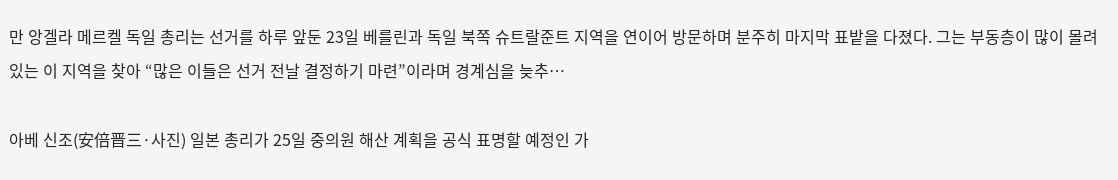만 앙겔라 메르켈 독일 총리는 선거를 하루 앞둔 23일 베를린과 독일 북쪽 슈트랄준트 지역을 연이어 방문하며 분주히 마지막 표밭을 다졌다. 그는 부동층이 많이 몰려 있는 이 지역을 찾아 “많은 이들은 선거 전날 결정하기 마련”이라며 경계심을 늦추…

아베 신조(安倍晋三·사진) 일본 총리가 25일 중의원 해산 계획을 공식 표명할 예정인 가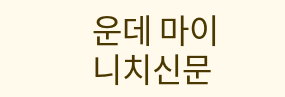운데 마이니치신문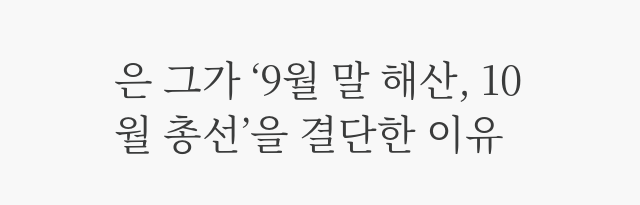은 그가 ‘9월 말 해산, 10월 총선’을 결단한 이유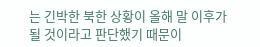는 긴박한 북한 상황이 올해 말 이후가 될 것이라고 판단했기 때문이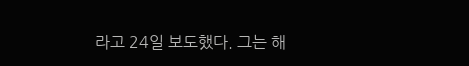라고 24일 보도했다. 그는 해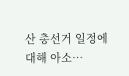산 총선거 일정에 대해 아소…